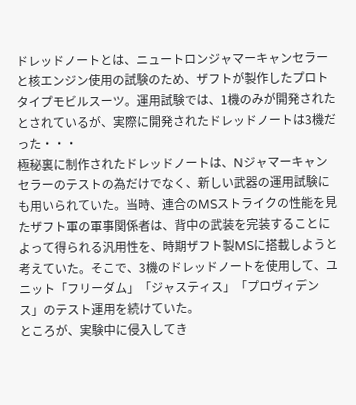ドレッドノートとは、ニュートロンジャマーキャンセラーと核エンジン使用の試験のため、ザフトが製作したプロトタイプモビルスーツ。運用試験では、1機のみが開発されたとされているが、実際に開発されたドレッドノートは3機だった・・・
極秘裏に制作されたドレッドノートは、Nジャマーキャンセラーのテストの為だけでなく、新しい武器の運用試験にも用いられていた。当時、連合のMSストライクの性能を見たザフト軍の軍事関係者は、背中の武装を完装することによって得られる汎用性を、時期ザフト製MSに搭載しようと考えていた。そこで、3機のドレッドノートを使用して、ユニット「フリーダム」「ジャスティス」「プロヴィデンス」のテスト運用を続けていた。
ところが、実験中に侵入してき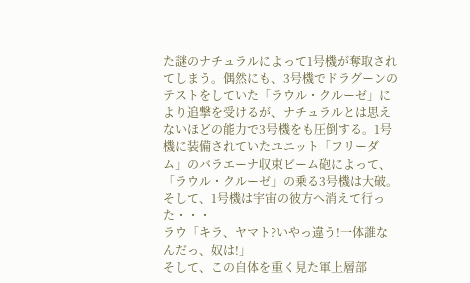た謎のナチュラルによって1号機が奪取されてしまう。偶然にも、3号機でドラグーンのテストをしていた「ラウル・クルーゼ」により追撃を受けるが、ナチュラルとは思えないほどの能力で3号機をも圧倒する。1号機に装備されていたユニット「フリーダム」のバラエーナ収束ビーム砲によって、「ラウル・クルーゼ」の乗る3号機は大破。そして、1号機は宇宙の彼方へ消えて行った・・・
ラウ「キラ、ヤマト?いやっ違う!一体誰なんだっ、奴は!」
そして、この自体を重く見た軍上層部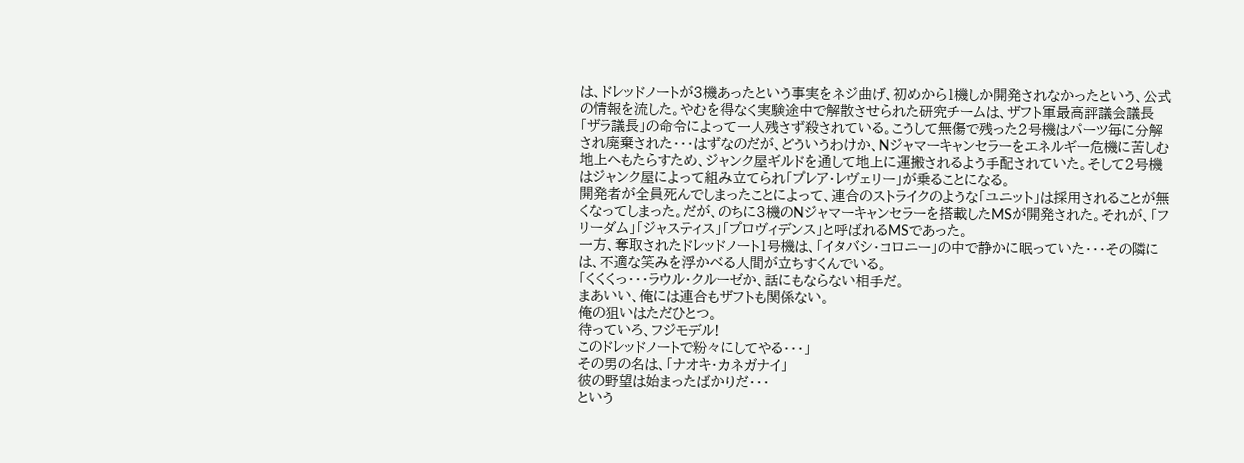は、ドレッドノートが3機あったという事実をネジ曲げ、初めから1機しか開発されなかったという、公式の情報を流した。やむを得なく実験途中で解散させられた研究チームは、ザフト軍最高評議会議長「ザラ議長」の命令によって一人残さず殺されている。こうして無傷で残った2号機はパーツ毎に分解され廃棄された・・・はずなのだが、どういうわけか、Nジャマーキャンセラーをエネルギー危機に苦しむ地上へもたらすため、ジャンク屋ギルドを通して地上に運搬されるよう手配されていた。そして2号機はジャンク屋によって組み立てられ「プレア・レヴェリー」が乗ることになる。
開発者が全員死んでしまったことによって、連合のストライクのような「ユニット」は採用されることが無くなってしまった。だが、のちに3機のNジャマーキャンセラーを搭載したMSが開発された。それが、「フリーダム」「ジャスティス」「プロヴィデンス」と呼ばれるMSであった。
一方、奪取されたドレッドノート1号機は、「イタバシ・コロニー」の中で静かに眠っていた・・・その隣には、不適な笑みを浮かべる人間が立ちすくんでいる。
「くくくっ・・・ラウル・クルーゼか、話にもならない相手だ。
まあいい、俺には連合もザフトも関係ない。
俺の狙いはただひとつ。
待っていろ、フジモデル!
このドレッドノートで粉々にしてやる・・・」
その男の名は、「ナオキ・カネガナイ」
彼の野望は始まったばかりだ・・・
という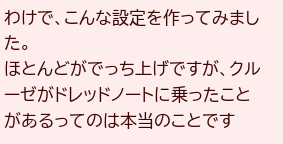わけで、こんな設定を作ってみました。
ほとんどがでっち上げですが、クルーゼがドレッドノートに乗ったことがあるってのは本当のことです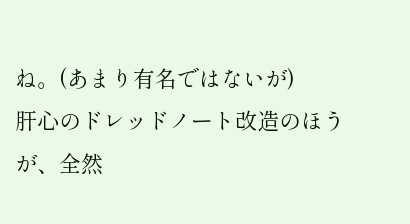ね。(あまり有名ではないが)
肝心のドレッドノート改造のほうが、全然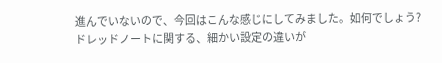進んでいないので、今回はこんな感じにしてみました。如何でしょう?ドレッドノートに関する、細かい設定の違いが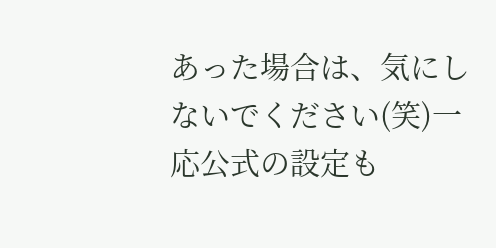あった場合は、気にしないでください(笑)一応公式の設定も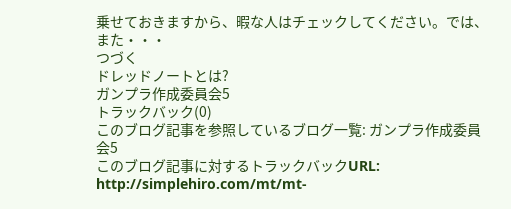乗せておきますから、暇な人はチェックしてください。では、また・・・
つづく
ドレッドノートとは?
ガンプラ作成委員会5
トラックバック(0)
このブログ記事を参照しているブログ一覧: ガンプラ作成委員会5
このブログ記事に対するトラックバックURL: http://simplehiro.com/mt/mt-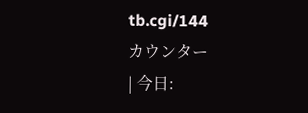tb.cgi/144
カウンター
| 今日: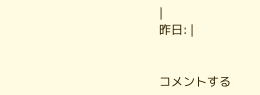|
昨日: |


コメントする